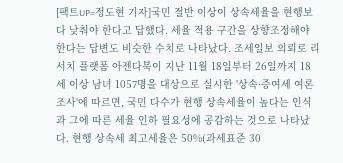[팩트UP=정도현 기자]국민 절반 이상이 상속세율을 현행보다 낮춰야 한다고 답했다. 세율 적용 구간을 상향조정해야 한다는 답변도 비슷한 수치로 나타났다. 조세일보 의뢰로 리서치 플랫폼 아젠다북이 지난 11월 18일부터 26일까지 18세 이상 남녀 1057명을 대상으로 실시한 '상속·증여세 여론조사'에 따르면, 국민 다수가 현행 상속세율이 높다는 인식과 그에 따른 세율 인하 필요성에 공감하는 것으로 나타났다. 현행 상속세 최고세율은 50%(과세표준 30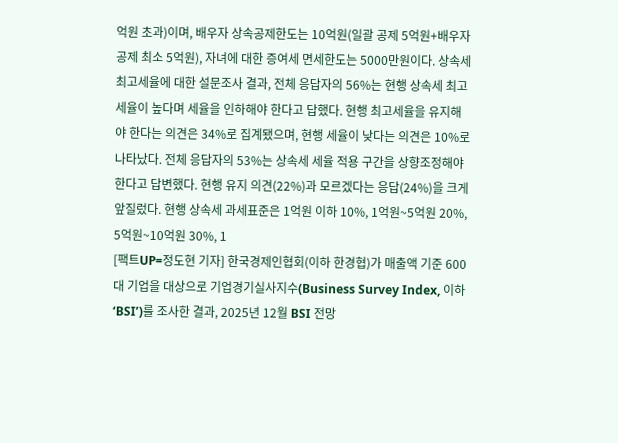억원 초과)이며, 배우자 상속공제한도는 10억원(일괄 공제 5억원+배우자 공제 최소 5억원), 자녀에 대한 증여세 면세한도는 5000만원이다. 상속세 최고세율에 대한 설문조사 결과, 전체 응답자의 56%는 현행 상속세 최고세율이 높다며 세율을 인하해야 한다고 답했다. 현행 최고세율을 유지해야 한다는 의견은 34%로 집계됐으며, 현행 세율이 낮다는 의견은 10%로 나타났다. 전체 응답자의 53%는 상속세 세율 적용 구간을 상향조정해야 한다고 답변했다. 현행 유지 의견(22%)과 모르겠다는 응답(24%)을 크게 앞질렀다. 현행 상속세 과세표준은 1억원 이하 10%, 1억원~5억원 20%, 5억원~10억원 30%, 1
[팩트UP=정도현 기자] 한국경제인협회(이하 한경협)가 매출액 기준 600대 기업을 대상으로 기업경기실사지수(Business Survey Index, 이하 ‘BSI’)를 조사한 결과, 2025년 12월 BSI 전망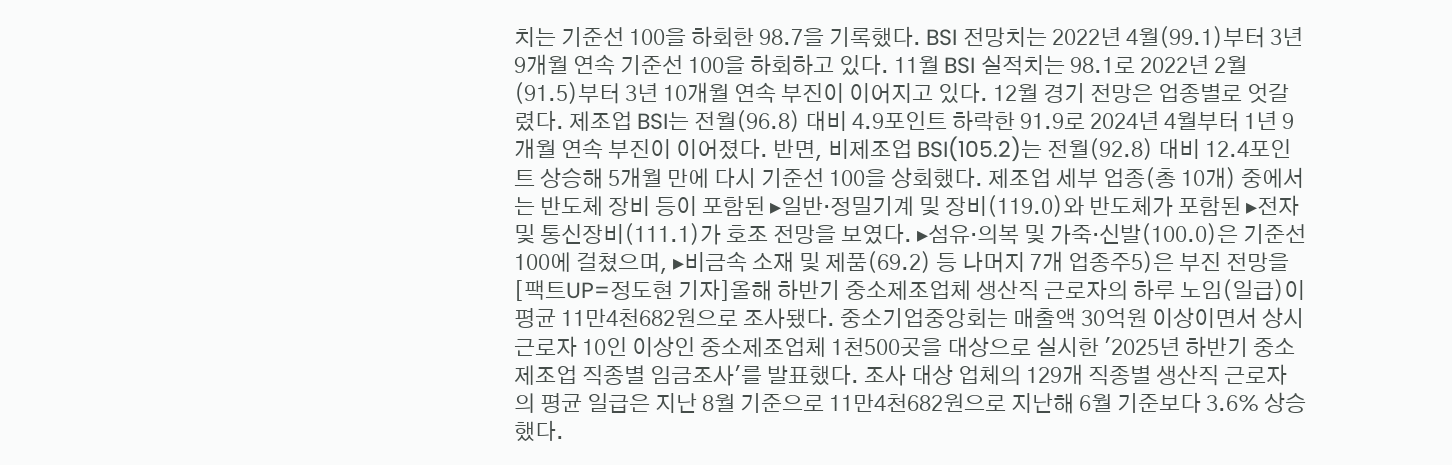치는 기준선 100을 하회한 98.7을 기록했다. BSI 전망치는 2022년 4월(99.1)부터 3년 9개월 연속 기준선 100을 하회하고 있다. 11월 BSI 실적치는 98.1로 2022년 2월(91.5)부터 3년 10개월 연속 부진이 이어지고 있다. 12월 경기 전망은 업종별로 엇갈렸다. 제조업 BSI는 전월(96.8) 대비 4.9포인트 하락한 91.9로 2024년 4월부터 1년 9개월 연속 부진이 이어졌다. 반면, 비제조업 BSI(105.2)는 전월(92.8) 대비 12.4포인트 상승해 5개월 만에 다시 기준선 100을 상회했다. 제조업 세부 업종(총 10개) 중에서는 반도체 장비 등이 포함된 ▸일반·정밀기계 및 장비(119.0)와 반도체가 포함된 ▸전자 및 통신장비(111.1)가 호조 전망을 보였다. ▸섬유·의복 및 가죽·신발(100.0)은 기준선 100에 걸쳤으며, ▸비금속 소재 및 제품(69.2) 등 나머지 7개 업종주5)은 부진 전망을
[팩트UP=정도현 기자]올해 하반기 중소제조업체 생산직 근로자의 하루 노임(일급)이 평균 11만4천682원으로 조사됐다. 중소기업중앙회는 매출액 30억원 이상이면서 상시근로자 10인 이상인 중소제조업체 1천500곳을 대상으로 실시한 '2025년 하반기 중소제조업 직종별 임금조사'를 발표했다. 조사 대상 업체의 129개 직종별 생산직 근로자의 평균 일급은 지난 8월 기준으로 11만4천682원으로 지난해 6월 기준보다 3.6% 상승했다.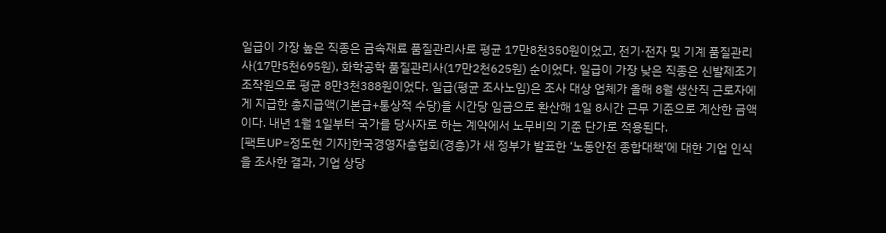일급이 가장 높은 직종은 금속재료 품질관리사로 평균 17만8천350원이었고, 전기·전자 및 기계 품질관리사(17만5천695원), 화학공학 품질관리사(17만2천625원) 순이었다. 일급이 가장 낮은 직종은 신발제조기 조작원으로 평균 8만3천388원이었다. 일급(평균 조사노임)은 조사 대상 업체가 올해 8월 생산직 근로자에게 지급한 총지급액(기본급+통상적 수당)을 시간당 임금으로 환산해 1일 8시간 근무 기준으로 계산한 금액이다. 내년 1월 1일부터 국가를 당사자로 하는 계약에서 노무비의 기준 단가로 적용된다.
[팩트UP=정도현 기자]한국경영자총협회(경총)가 새 정부가 발표한 ‘노동안전 종합대책’에 대한 기업 인식을 조사한 결과, 기업 상당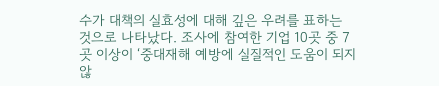수가 대책의 실효성에 대해 깊은 우려를 표하는 것으로 나타났다. 조사에 참여한 기업 10곳 중 7곳 이상이 ‘중대재해 예방에 실질적인 도움이 되지 않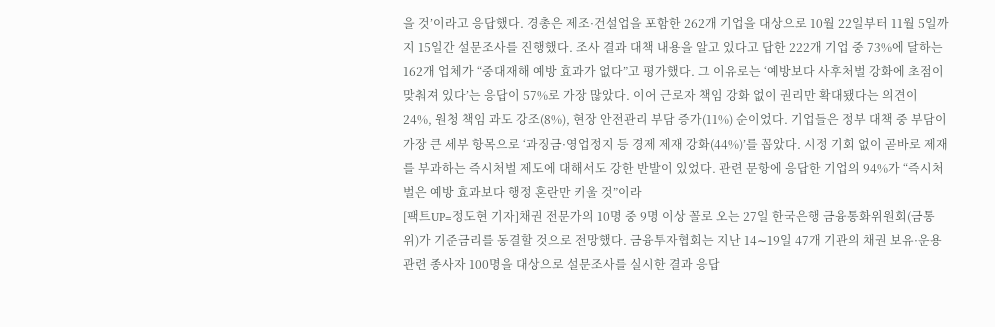을 것’이라고 응답했다. 경총은 제조·건설업을 포함한 262개 기업을 대상으로 10월 22일부터 11월 5일까지 15일간 설문조사를 진행했다. 조사 결과 대책 내용을 알고 있다고 답한 222개 기업 중 73%에 달하는 162개 업체가 “중대재해 예방 효과가 없다”고 평가했다. 그 이유로는 ‘예방보다 사후처벌 강화에 초점이 맞춰져 있다’는 응답이 57%로 가장 많았다. 이어 근로자 책임 강화 없이 권리만 확대됐다는 의견이 24%, 원청 책임 과도 강조(8%), 현장 안전관리 부담 증가(11%) 순이었다. 기업들은 정부 대책 중 부담이 가장 큰 세부 항목으로 ‘과징금·영업정지 등 경제 제재 강화(44%)’를 꼽았다. 시정 기회 없이 곧바로 제재를 부과하는 즉시처벌 제도에 대해서도 강한 반발이 있었다. 관련 문항에 응답한 기업의 94%가 “즉시처벌은 예방 효과보다 행정 혼란만 키울 것”이라
[팩트UP=정도현 기자]채권 전문가의 10명 중 9명 이상 꼴로 오는 27일 한국은행 금융통화위원회(금통위)가 기준금리를 동결할 것으로 전망했다. 금융투자협회는 지난 14∼19일 47개 기관의 채권 보유·운용 관련 종사자 100명을 대상으로 설문조사를 실시한 결과 응답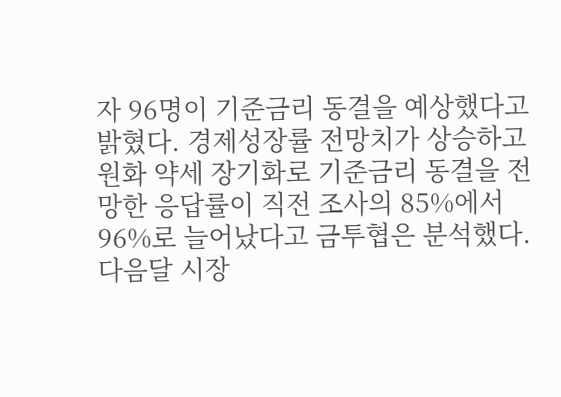자 96명이 기준금리 동결을 예상했다고 밝혔다. 경제성장률 전망치가 상승하고 원화 약세 장기화로 기준금리 동결을 전망한 응답률이 직전 조사의 85%에서 96%로 늘어났다고 금투협은 분석했다. 다음달 시장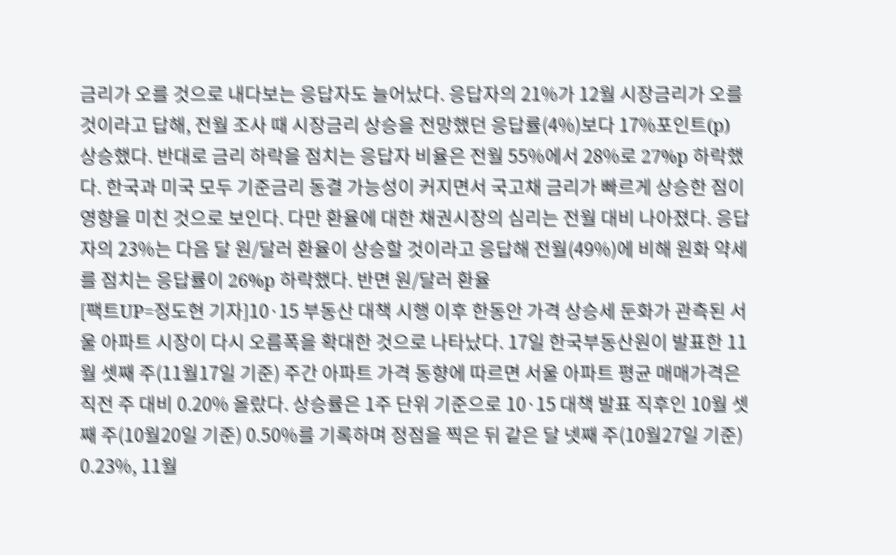금리가 오를 것으로 내다보는 응답자도 늘어났다. 응답자의 21%가 12월 시장금리가 오를 것이라고 답해, 전월 조사 때 시장금리 상승을 전망했던 응답률(4%)보다 17%포인트(p) 상승했다. 반대로 금리 하락을 점치는 응답자 비율은 전월 55%에서 28%로 27%p 하락했다. 한국과 미국 모두 기준금리 동결 가능성이 커지면서 국고채 금리가 빠르게 상승한 점이 영향을 미친 것으로 보인다. 다만 환율에 대한 채권시장의 심리는 전월 대비 나아졌다. 응답자의 23%는 다음 달 원/달러 환율이 상승할 것이라고 응답해 전월(49%)에 비해 원화 약세를 점치는 응답률이 26%p 하락했다. 반면 원/달러 환율
[팩트UP=정도현 기자]10·15 부동산 대책 시행 이후 한동안 가격 상승세 둔화가 관측된 서울 아파트 시장이 다시 오름폭을 확대한 것으로 나타났다. 17일 한국부동산원이 발표한 11월 셋째 주(11월17일 기준) 주간 아파트 가격 동향에 따르면 서울 아파트 평균 매매가격은 직전 주 대비 0.20% 올랐다. 상승률은 1주 단위 기준으로 10·15 대책 발표 직후인 10월 셋째 주(10월20일 기준) 0.50%를 기록하며 정점을 찍은 뒤 같은 달 넷째 주(10월27일 기준) 0.23%, 11월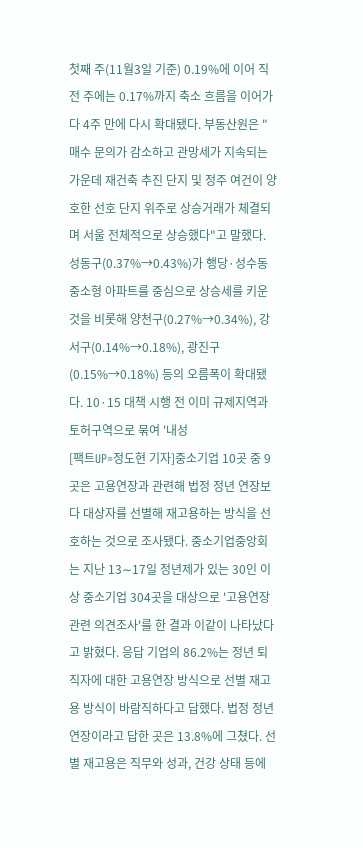첫째 주(11월3일 기준) 0.19%에 이어 직전 주에는 0.17%까지 축소 흐름을 이어가다 4주 만에 다시 확대됐다. 부동산원은 "매수 문의가 감소하고 관망세가 지속되는 가운데 재건축 추진 단지 및 정주 여건이 양호한 선호 단지 위주로 상승거래가 체결되며 서울 전체적으로 상승했다"고 말했다. 성동구(0.37%→0.43%)가 행당·성수동 중소형 아파트를 중심으로 상승세를 키운 것을 비롯해 양천구(0.27%→0.34%), 강서구(0.14%→0.18%), 광진구(0.15%→0.18%) 등의 오름폭이 확대됐다. 10·15 대책 시행 전 이미 규제지역과 토허구역으로 묶여 '내성
[팩트UP=정도현 기자]중소기업 10곳 중 9곳은 고용연장과 관련해 법정 정년 연장보다 대상자를 선별해 재고용하는 방식을 선호하는 것으로 조사됐다. 중소기업중앙회는 지난 13∼17일 정년제가 있는 30인 이상 중소기업 304곳을 대상으로 '고용연장 관련 의견조사'를 한 결과 이같이 나타났다고 밝혔다. 응답 기업의 86.2%는 정년 퇴직자에 대한 고용연장 방식으로 선별 재고용 방식이 바람직하다고 답했다. 법정 정년 연장이라고 답한 곳은 13.8%에 그쳤다. 선별 재고용은 직무와 성과, 건강 상태 등에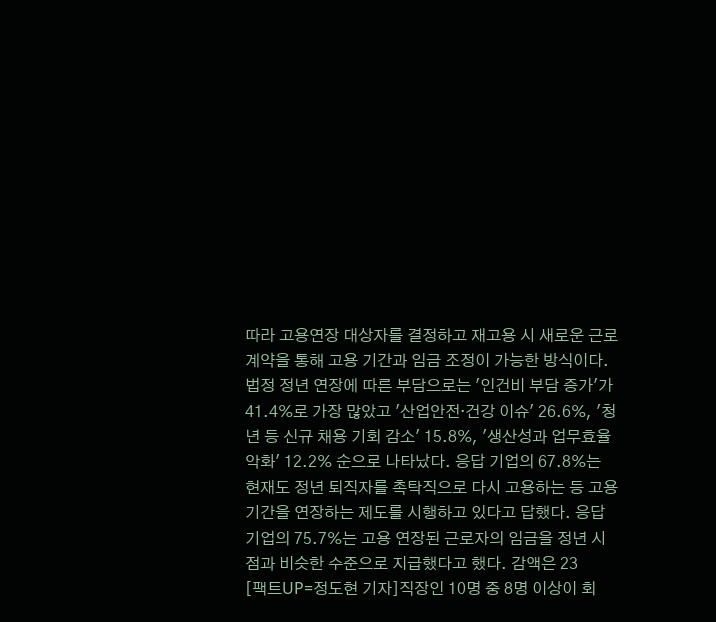따라 고용연장 대상자를 결정하고 재고용 시 새로운 근로계약을 통해 고용 기간과 임금 조정이 가능한 방식이다. 법정 정년 연장에 따른 부담으로는 '인건비 부담 증가'가 41.4%로 가장 많았고 '산업안전·건강 이슈' 26.6%, '청년 등 신규 채용 기회 감소' 15.8%, '생산성과 업무효율 악화' 12.2% 순으로 나타났다. 응답 기업의 67.8%는 현재도 정년 퇴직자를 촉탁직으로 다시 고용하는 등 고용 기간을 연장하는 제도를 시행하고 있다고 답했다. 응답 기업의 75.7%는 고용 연장된 근로자의 임금을 정년 시점과 비슷한 수준으로 지급했다고 했다. 감액은 23
[팩트UP=정도현 기자]직장인 10명 중 8명 이상이 회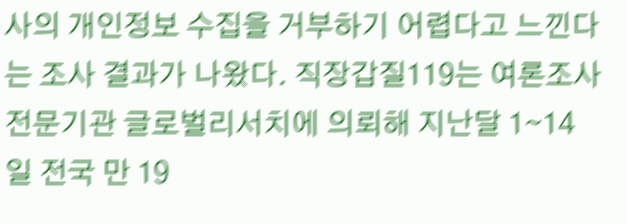사의 개인정보 수집을 거부하기 어렵다고 느낀다는 조사 결과가 나왔다. 직장갑질119는 여론조사 전문기관 글로벌리서치에 의뢰해 지난달 1∼14일 전국 만 19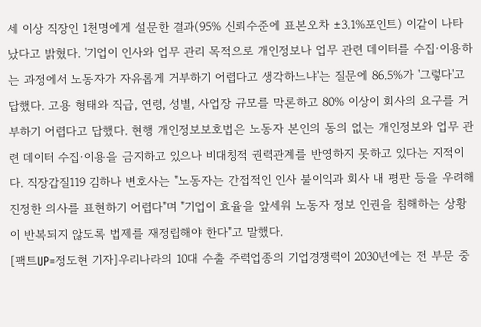세 이상 직장인 1천명에게 설문한 결과(95% 신뢰수준에 표본오차 ±3.1%포인트) 이같이 나타났다고 밝혔다. '기업이 인사와 업무 관리 목적으로 개인정보나 업무 관련 데이터를 수집·이용하는 과정에서 노동자가 자유롭게 거부하기 어렵다고 생각하느냐'는 질문에 86.5%가 '그렇다'고 답했다. 고용 형태와 직급, 연령, 성별, 사업장 규모를 막론하고 80% 이상이 회사의 요구를 거부하기 어렵다고 답했다. 현행 개인정보보호법은 노동자 본인의 동의 없는 개인정보와 업무 관련 데이터 수집·이용을 금지하고 있으나 비대칭적 권력관계를 반영하지 못하고 있다는 지적이다. 직장갑질119 김하나 변호사는 "노동자는 간접적인 인사 불이익과 회사 내 평판 등을 우려해 진정한 의사를 표현하기 어렵다"며 "기업이 효율을 앞세워 노동자 정보 인권을 침해하는 상황이 반복되지 않도록 법제를 재정립해야 한다"고 말했다.
[팩트UP=정도현 기자]우리나라의 10대 수출 주력업종의 기업경쟁력이 2030년에는 전 부문 중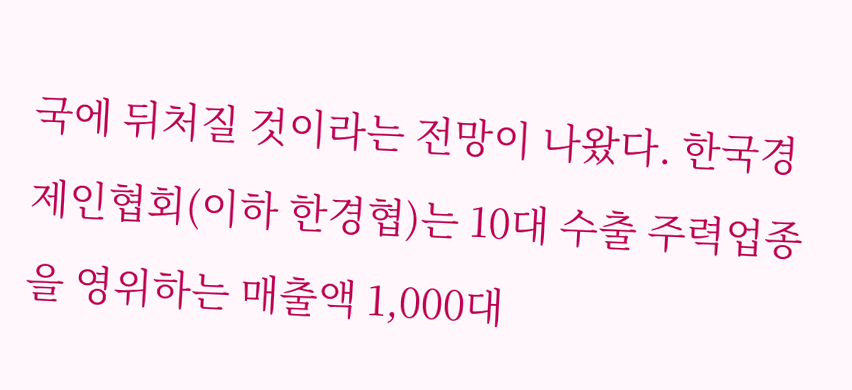국에 뒤처질 것이라는 전망이 나왔다. 한국경제인협회(이하 한경협)는 10대 수출 주력업종을 영위하는 매출액 1,000대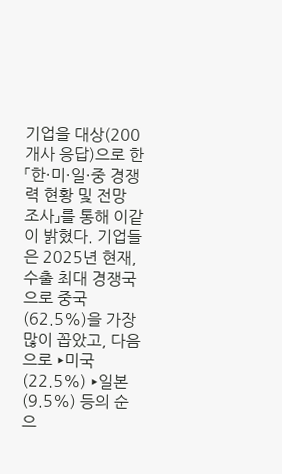기업을 대상(200개사 응답)으로 한 「한·미·일·중 경쟁력 현황 및 전망 조사」를 통해 이같이 밝혔다. 기업들은 2025년 현재, 수출 최대 경쟁국으로 중국(62.5%)을 가장 많이 꼽았고, 다음으로 ‣미국(22.5%) ‣일본(9.5%) 등의 순으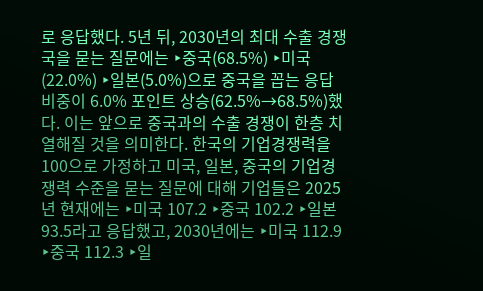로 응답했다. 5년 뒤, 2030년의 최대 수출 경쟁국을 묻는 질문에는 ‣중국(68.5%) ‣미국(22.0%) ‣일본(5.0%)으로 중국을 꼽는 응답 비중이 6.0% 포인트 상승(62.5%→68.5%)했다. 이는 앞으로 중국과의 수출 경쟁이 한층 치열해질 것을 의미한다. 한국의 기업경쟁력을 100으로 가정하고 미국, 일본, 중국의 기업경쟁력 수준을 묻는 질문에 대해 기업들은 2025년 현재에는 ‣미국 107.2 ‣중국 102.2 ‣일본 93.5라고 응답했고, 2030년에는 ‣미국 112.9 ‣중국 112.3 ‣일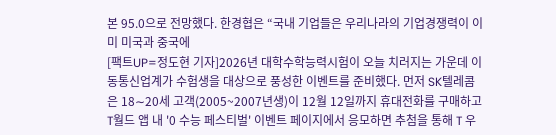본 95.0으로 전망했다. 한경협은 “국내 기업들은 우리나라의 기업경쟁력이 이미 미국과 중국에
[팩트UP=정도현 기자]2026년 대학수학능력시험이 오늘 치러지는 가운데 이동통신업계가 수험생을 대상으로 풍성한 이벤트를 준비했다. 먼저 SK텔레콤은 18∼20세 고객(2005~2007년생)이 12월 12일까지 휴대전화를 구매하고 T월드 앱 내 '0 수능 페스티벌' 이벤트 페이지에서 응모하면 추첨을 통해 T 우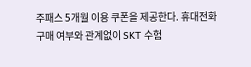주패스 5개월 이용 쿠폰을 제공한다. 휴대전화 구매 여부와 관계없이 SKT 수험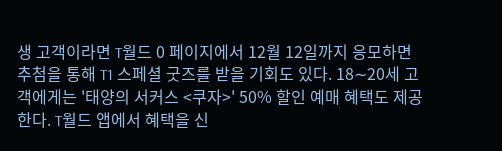생 고객이라면 T월드 0 페이지에서 12월 12일까지 응모하면 추첨을 통해 T1 스페셜 굿즈를 받을 기회도 있다. 18∼20세 고객에게는 '태양의 서커스 <쿠자>' 50% 할인 예매 혜택도 제공한다. T월드 앱에서 혜택을 신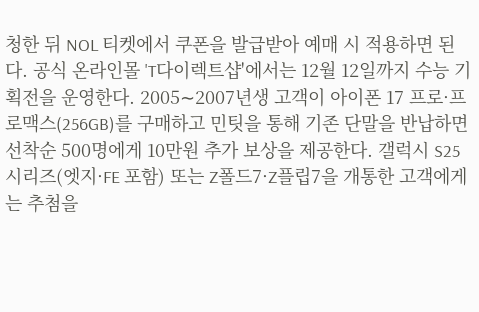청한 뒤 NOL 티켓에서 쿠폰을 발급받아 예매 시 적용하면 된다. 공식 온라인몰 'T다이렉트샵'에서는 12월 12일까지 수능 기획전을 운영한다. 2005∼2007년생 고객이 아이폰 17 프로·프로맥스(256GB)를 구매하고 민팃을 통해 기존 단말을 반납하면 선착순 500명에게 10만원 추가 보상을 제공한다. 갤럭시 S25 시리즈(엣지·FE 포함) 또는 Z폴드7·Z플립7을 개통한 고객에게는 추첨을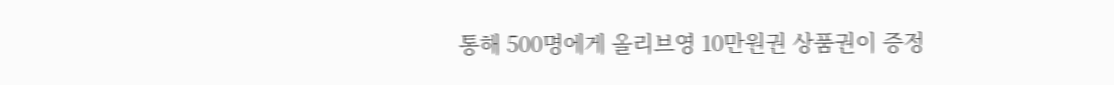통해 500명에게 올리브영 10만원권 상품권이 증정